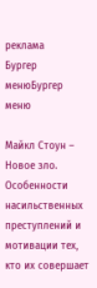реклама
Бургер менюБургер меню

Майкл Стоун – Новое зло. Особенности насильственных преступлений и мотивации тех, кто их совершает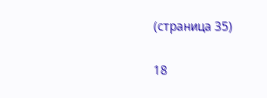(страница 35)

18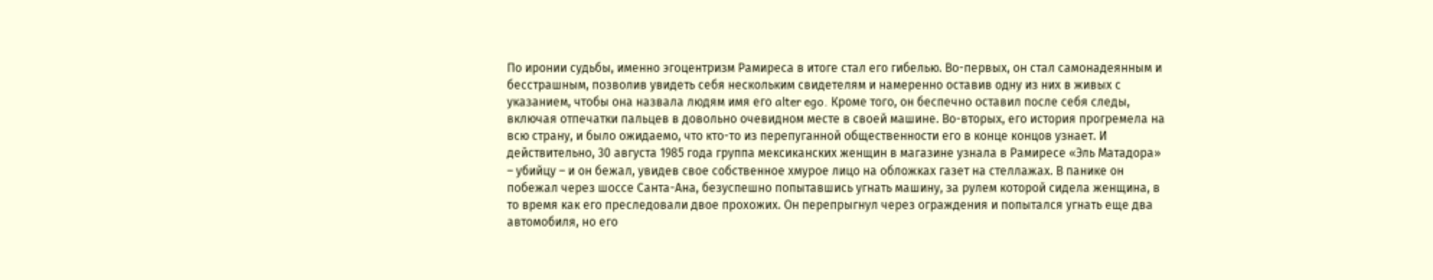По иронии судьбы, именно эгоцентризм Рамиреса в итоге стал его гибелью. Во-первых, он стал самонадеянным и бесстрашным, позволив увидеть себя нескольким свидетелям и намеренно оставив одну из них в живых с указанием, чтобы она назвала людям имя его alter ego. Кроме того, он беспечно оставил после себя следы, включая отпечатки пальцев в довольно очевидном месте в своей машине. Во-вторых, его история прогремела на всю страну, и было ожидаемо, что кто-то из перепуганной общественности его в конце концов узнает. И действительно, 30 августа 1985 года группа мексиканских женщин в магазине узнала в Рамиресе «Эль Матадора» – убийцу – и он бежал, увидев свое собственное хмурое лицо на обложках газет на стеллажах. В панике он побежал через шоссе Санта-Ана, безуспешно попытавшись угнать машину, за рулем которой сидела женщина, в то время как его преследовали двое прохожих. Он перепрыгнул через ограждения и попытался угнать еще два автомобиля, но его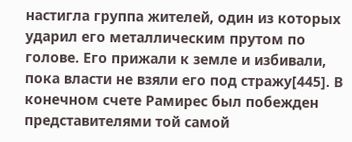настигла группа жителей, один из которых ударил его металлическим прутом по голове. Его прижали к земле и избивали, пока власти не взяли его под стражу[445]. В конечном счете Рамирес был побежден представителями той самой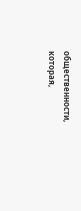общественности, которая,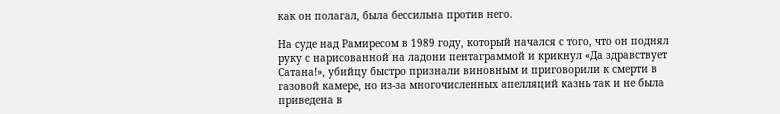как он полагал, была бессильна против него.

На суде над Рамиресом в 1989 году, который начался с того, что он поднял руку с нарисованной на ладони пентаграммой и крикнул «Да здравствует Сатана!», убийцу быстро признали виновным и приговорили к смерти в газовой камере, но из-за многочисленных апелляций казнь так и не была приведена в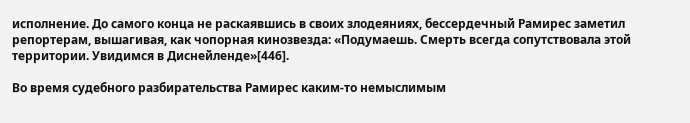исполнение. До самого конца не раскаявшись в своих злодеяниях, бессердечный Рамирес заметил репортерам, вышагивая, как чопорная кинозвезда: «Подумаешь. Смерть всегда сопутствовала этой территории. Увидимся в Диснейленде»[446].

Во время судебного разбирательства Рамирес каким-то немыслимым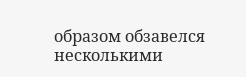образом обзавелся несколькими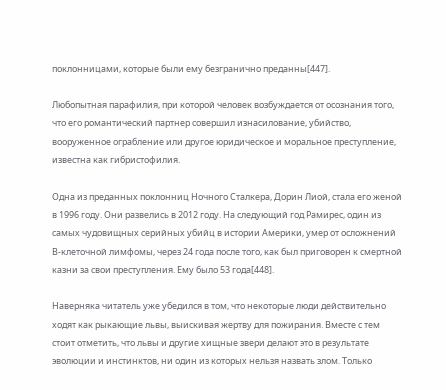поклонницами, которые были ему безгранично преданны[447].

Любопытная парафилия, при которой человек возбуждается от осознания того, что его романтический партнер совершил изнасилование, убийство, вооруженное ограбление или другое юридическое и моральное преступление, известна как гибристофилия.

Одна из преданных поклонниц Ночного Сталкера, Дорин Лиой, стала его женой в 1996 году. Они развелись в 2012 году. На следующий год Рамирес, один из самых чудовищных серийных убийц в истории Америки, умер от осложнений В-клеточной лимфомы, через 24 года после того, как был приговорен к смертной казни за свои преступления. Ему было 53 года[448].

Наверняка читатель уже убедился в том, что некоторые люди действительно ходят как рыкающие львы, выискивая жертву для пожирания. Вместе с тем стоит отметить, что львы и другие хищные звери делают это в результате эволюции и инстинктов, ни один из которых нельзя назвать злом. Только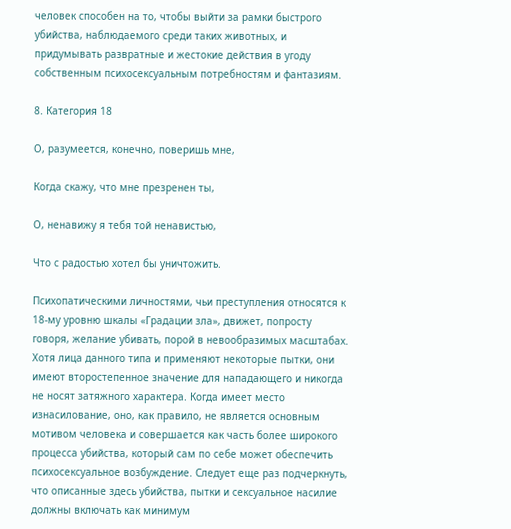человек способен на то, чтобы выйти за рамки быстрого убийства, наблюдаемого среди таких животных, и придумывать развратные и жестокие действия в угоду собственным психосексуальным потребностям и фантазиям.

8. Категория 18

О, разумеется, конечно, поверишь мне,

Когда скажу, что мне презренен ты,

О, ненавижу я тебя той ненавистью,

Что с радостью хотел бы уничтожить.

Психопатическими личностями, чьи преступления относятся к 18-му уровню шкалы «Градации зла», движет, попросту говоря, желание убивать, порой в невообразимых масштабах. Хотя лица данного типа и применяют некоторые пытки, они имеют второстепенное значение для нападающего и никогда не носят затяжного характера. Когда имеет место изнасилование, оно, как правило, не является основным мотивом человека и совершается как часть более широкого процесса убийства, который сам по себе может обеспечить психосексуальное возбуждение. Следует еще раз подчеркнуть, что описанные здесь убийства, пытки и сексуальное насилие должны включать как минимум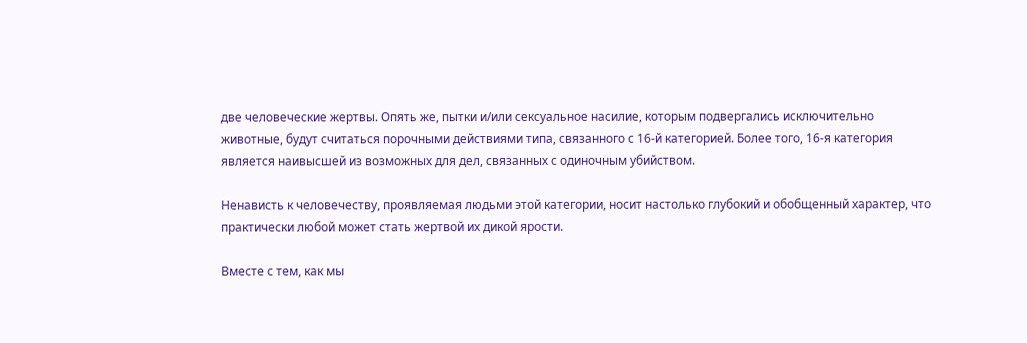две человеческие жертвы. Опять же, пытки и/или сексуальное насилие, которым подвергались исключительно животные, будут считаться порочными действиями типа, связанного с 16-й категорией. Более того, 16-я категория является наивысшей из возможных для дел, связанных с одиночным убийством.

Ненависть к человечеству, проявляемая людьми этой категории, носит настолько глубокий и обобщенный характер, что практически любой может стать жертвой их дикой ярости.

Вместе с тем, как мы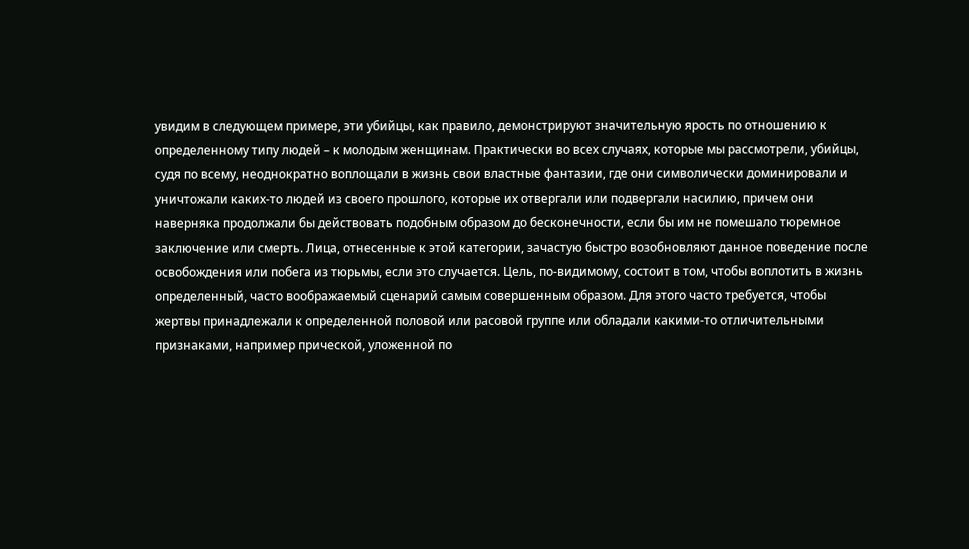увидим в следующем примере, эти убийцы, как правило, демонстрируют значительную ярость по отношению к определенному типу людей – к молодым женщинам. Практически во всех случаях, которые мы рассмотрели, убийцы, судя по всему, неоднократно воплощали в жизнь свои властные фантазии, где они символически доминировали и уничтожали каких-то людей из своего прошлого, которые их отвергали или подвергали насилию, причем они наверняка продолжали бы действовать подобным образом до бесконечности, если бы им не помешало тюремное заключение или смерть. Лица, отнесенные к этой категории, зачастую быстро возобновляют данное поведение после освобождения или побега из тюрьмы, если это случается. Цель, по-видимому, состоит в том, чтобы воплотить в жизнь определенный, часто воображаемый сценарий самым совершенным образом. Для этого часто требуется, чтобы жертвы принадлежали к определенной половой или расовой группе или обладали какими-то отличительными признаками, например прической, уложенной по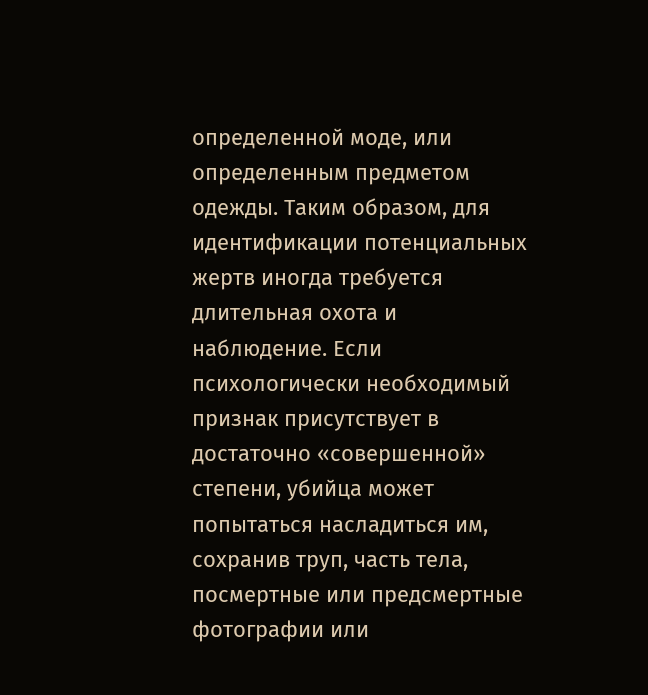определенной моде, или определенным предметом одежды. Таким образом, для идентификации потенциальных жертв иногда требуется длительная охота и наблюдение. Если психологически необходимый признак присутствует в достаточно «совершенной» степени, убийца может попытаться насладиться им, сохранив труп, часть тела, посмертные или предсмертные фотографии или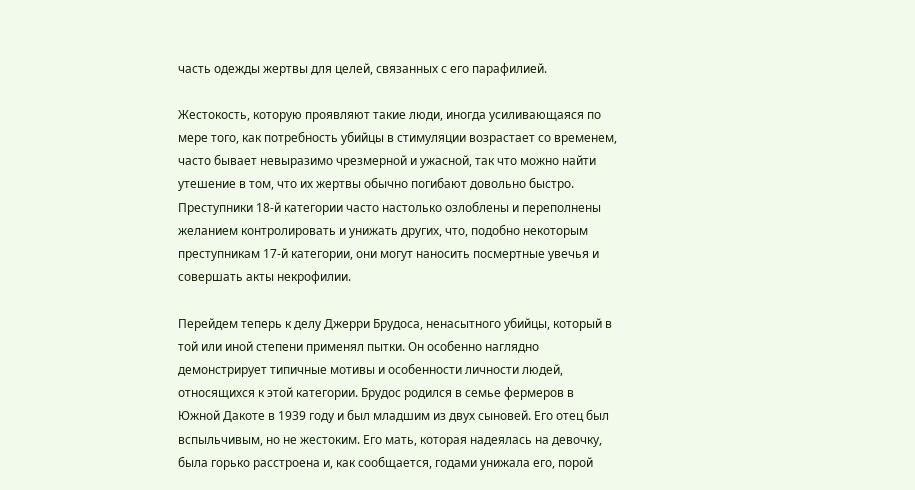часть одежды жертвы для целей, связанных с его парафилией.

Жестокость, которую проявляют такие люди, иногда усиливающаяся по мере того, как потребность убийцы в стимуляции возрастает со временем, часто бывает невыразимо чрезмерной и ужасной, так что можно найти утешение в том, что их жертвы обычно погибают довольно быстро. Преступники 18-й категории часто настолько озлоблены и переполнены желанием контролировать и унижать других, что, подобно некоторым преступникам 17-й категории, они могут наносить посмертные увечья и совершать акты некрофилии.

Перейдем теперь к делу Джерри Брудоса, ненасытного убийцы, который в той или иной степени применял пытки. Он особенно наглядно демонстрирует типичные мотивы и особенности личности людей, относящихся к этой категории. Брудос родился в семье фермеров в Южной Дакоте в 1939 году и был младшим из двух сыновей. Его отец был вспыльчивым, но не жестоким. Его мать, которая надеялась на девочку, была горько расстроена и, как сообщается, годами унижала его, порой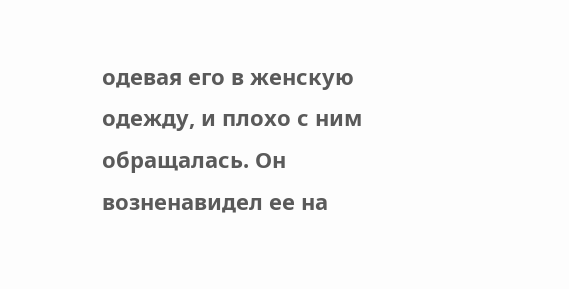одевая его в женскую одежду, и плохо с ним обращалась. Он возненавидел ее на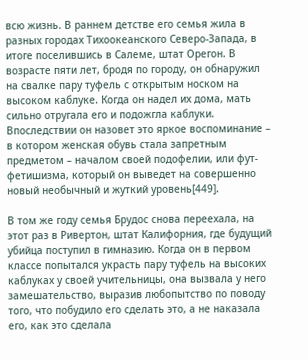всю жизнь. В раннем детстве его семья жила в разных городах Тихоокеанского Северо-Запада, в итоге поселившись в Салеме, штат Орегон. В возрасте пяти лет, бродя по городу, он обнаружил на свалке пару туфель с открытым носком на высоком каблуке. Когда он надел их дома, мать сильно отругала его и подожгла каблуки. Впоследствии он назовет это яркое воспоминание – в котором женская обувь стала запретным предметом – началом своей подофелии, или фут-фетишизма, который он выведет на совершенно новый необычный и жуткий уровень[449].

В том же году семья Брудос снова переехала, на этот раз в Ривертон, штат Калифорния, где будущий убийца поступил в гимназию. Когда он в первом классе попытался украсть пару туфель на высоких каблуках у своей учительницы, она вызвала у него замешательство, выразив любопытство по поводу того, что побудило его сделать это, а не наказала его, как это сделала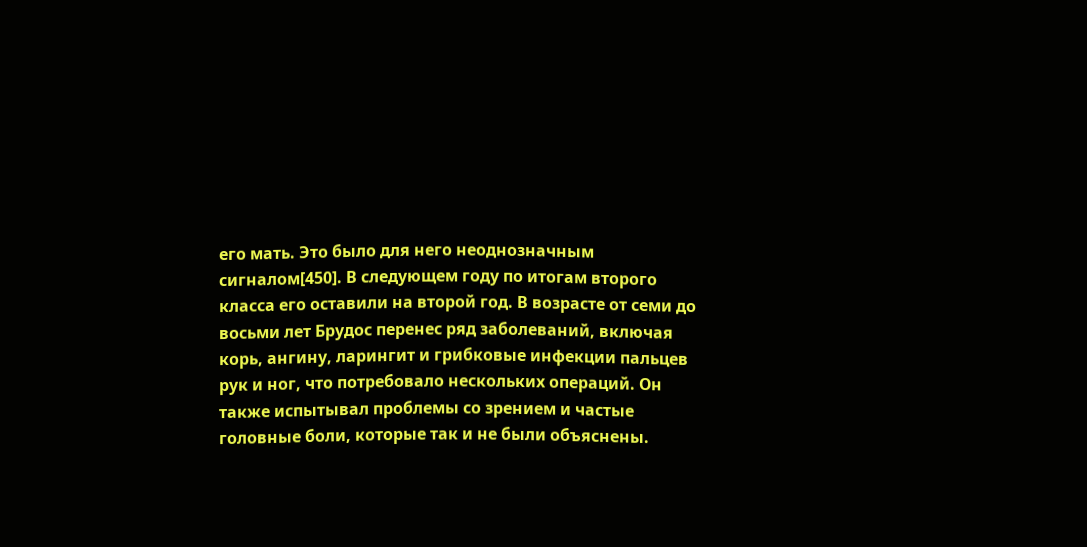его мать. Это было для него неоднозначным сигналом[450]. В следующем году по итогам второго класса его оставили на второй год. В возрасте от семи до восьми лет Брудос перенес ряд заболеваний, включая корь, ангину, ларингит и грибковые инфекции пальцев рук и ног, что потребовало нескольких операций. Он также испытывал проблемы со зрением и частые головные боли, которые так и не были объяснены.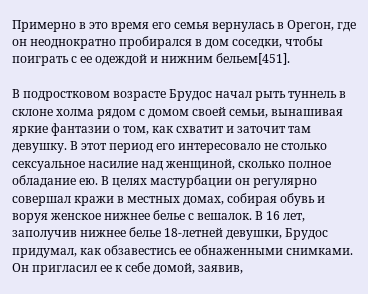Примерно в это время его семья вернулась в Орегон, где он неоднократно пробирался в дом соседки, чтобы поиграть с ее одеждой и нижним бельем[451].

В подростковом возрасте Брудос начал рыть туннель в склоне холма рядом с домом своей семьи, вынашивая яркие фантазии о том, как схватит и заточит там девушку. В этот период его интересовало не столько сексуальное насилие над женщиной, сколько полное обладание ею. В целях мастурбации он регулярно совершал кражи в местных домах, собирая обувь и воруя женское нижнее белье с вешалок. В 16 лет, заполучив нижнее белье 18-летней девушки, Брудос придумал, как обзавестись ее обнаженными снимками. Он пригласил ее к себе домой, заявив,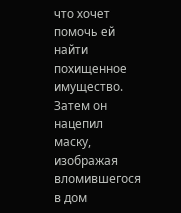что хочет помочь ей найти похищенное имущество. Затем он нацепил маску, изображая вломившегося в дом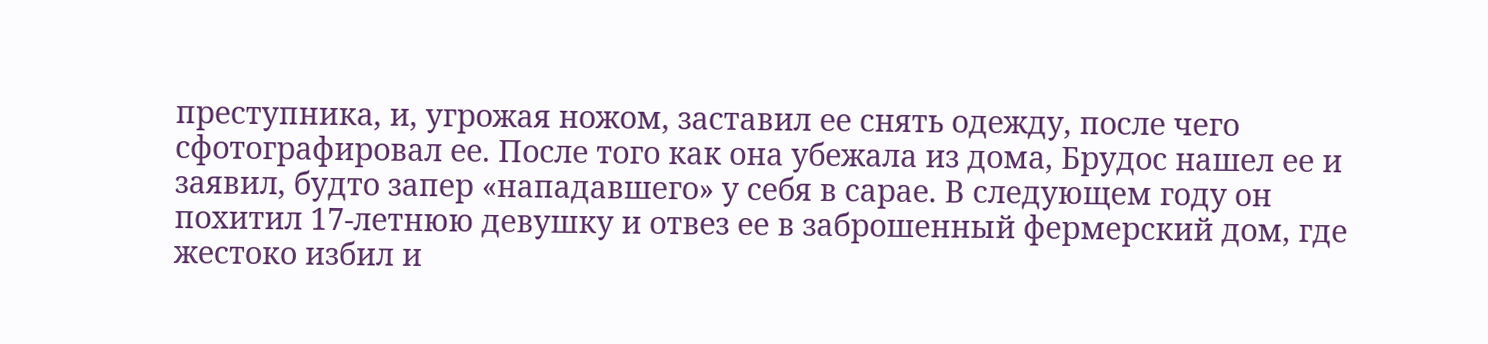преступника, и, угрожая ножом, заставил ее снять одежду, после чего сфотографировал ее. После того как она убежала из дома, Брудос нашел ее и заявил, будто запер «нападавшего» у себя в сарае. В следующем году он похитил 17-летнюю девушку и отвез ее в заброшенный фермерский дом, где жестоко избил и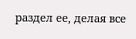раздел ее, делая все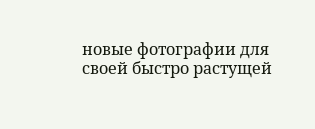новые фотографии для своей быстро растущей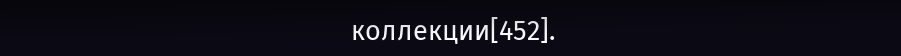коллекции[452].